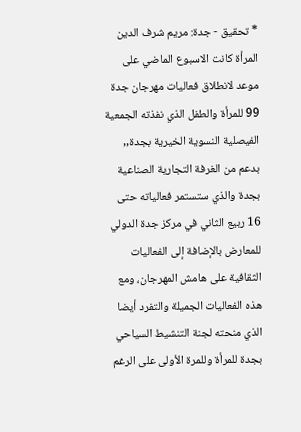* تحقيق - جدة: مريم شرف الدين
المرأة كانت الاسبوع الماضي على موعد لانطلاق فعاليات مهرجان جدة 99 للمرأة والطفل الذي نفذته الجمعية الفيصلية النسوية الخيرية بجدة,, بدعم من الغرفة التجارية الصناعية بجدة والذي ستستمر فعالياته حتى 16 ربيع الثاني في مركز جدة الدولي للمعارض بالإضافة إلى الفعاليات الثقافية على هامش المهرجان، ومع هذه الفعاليات الجميلة والتفرد أيضا الذي منحته لجنة التنشيط السياحي بجدة للمرأة وللمرة الأولى على الرغم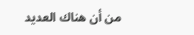من أن هناك العديد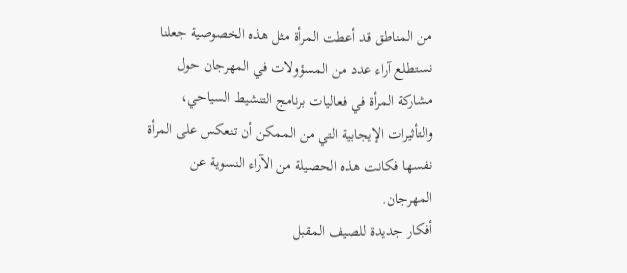من المناطق قد أعطت المرأة مثل هذه الخصوصية جعلنا نستطلع آراء عدد من المسؤولات في المهرجان حول مشاركة المرأة في فعاليات برنامج التنشيط السياحي، والتأثيرات الإيجابية التي من الممكن أن تنعكس على المرأة نفسها فكانت هذه الحصيلة من الآراء النسوية عن المهرجان.
أفكار جديدة للصيف المقبل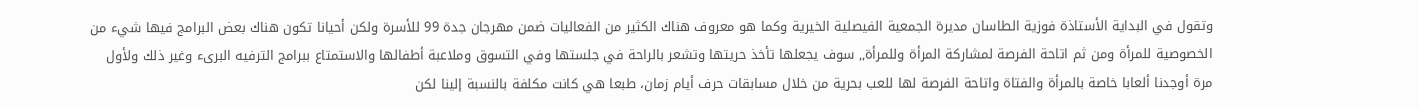وتقول في البداية الأستاذة فوزية الطاسان مديرة الجمعية الفيصلية الخيرية وكما هو معروف هناك الكثير من الفعاليات ضمن مهرجان جدة 99 للأسرة ولكن أحيانا تكون هناك بعض البرامج فيها شيء من الخصوصية للمرأة ومن ثم اتاحة الفرصة لمشاركة المرأة وللمرأة,, سوف يجعلها تأخذ حريتها وتشعر بالراحة في جلستها وفي التسوق وملاعبة أطفالها والاستمتاع ببرامج الترفيه البرىء وغير ذلك ولأول مرة أوجدنا ألعابا خاصة بالمرأة والفتاة واتاحة الفرصة لها للعب بحرية من خلال مسابقات حرف أيام زمان، طبعا هي كانت مكلفة بالنسبة إلينا لكن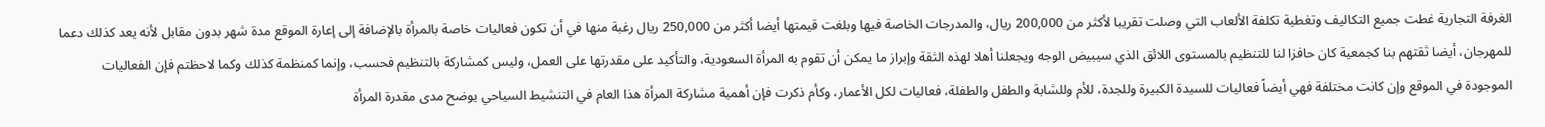الغرفة التجارية غطت جميع التكاليف وتغطية تكلفة الألعاب التي وصلت تقريبا لأكثر من 200,000 ريال، والمدرجات الخاصة فيها وبلغت قيمتها أيضا أكثر من 250,000 ريال رغبة منها في أن تكون فعاليات خاصة بالمرأة بالإضافة إلى إعارة الموقع مدة شهر بدون مقابل لأنه يعد كذلك دعما للمهرجان، أيضا ثقتهم بنا كجمعية كان حافزا لنا للتنظيم بالمستوى اللائق الذي سيبيض الوجه ويجعلنا أهلا لهذه الثقة وإبراز ما يمكن أن تقوم به المرأة السعودية، والتأكيد على مقدرتها على العمل، وليس كمشاركة بالتنظيم فحسب، وإنما كمنظمة كذلك وكما لاحظتم فإن الفعاليات الموجودة في الموقع وإن كانت مختلفة فهي أيضاً فعاليات للسيدة الكبيرة وللجدة، للأم وللشابة والطفل والطفلة، فعاليات لكل الأعمار، وكأم ذكرت فإن أهمية مشاركة المرأة هذا العام في التنشيط السياحي يوضح مدى مقدرة المرأة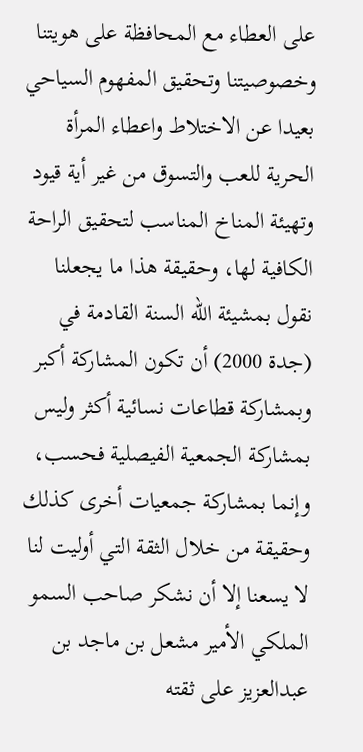على العطاء مع المحافظة على هويتنا وخصوصيتنا وتحقيق المفهوم السياحي بعيدا عن الاختلاط واعطاء المرأة الحرية للعب والتسوق من غير أية قيود وتهيئة المناخ المناسب لتحقيق الراحة الكافية لها، وحقيقة هذا ما يجعلنا نقول بمشيئة الله السنة القادمة في (جدة 2000) أن تكون المشاركة أكبر وبمشاركة قطاعات نسائية أكثر وليس بمشاركة الجمعية الفيصلية فحسب، وإنما بمشاركة جمعيات أخرى كذلك وحقيقة من خلال الثقة التي أوليت لنا لا يسعنا إلا أن نشكر صاحب السمو الملكي الأمير مشعل بن ماجد بن عبدالعزيز على ثقته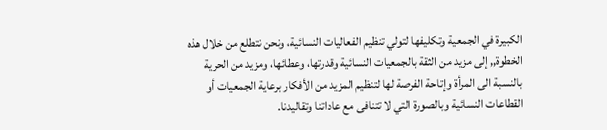الكبيرة في الجمعية وتكليفها لتولي تنظيم الفعاليات النسائية، ونحن نتطلع من خلال هذه الخطوة,, إلى مزيد من الثقة بالجمعيات النسائية وقدرتها، وعطائها، ومزيد من الحرية بالنسبة الى المرأة وإتاحة الفرصة لها لتنظيم المزيد من الأفكار برعاية الجمعيات أو القطاعات النسائية وبالصورة التي لا تتنافى مع عاداتنا وتقاليدنا.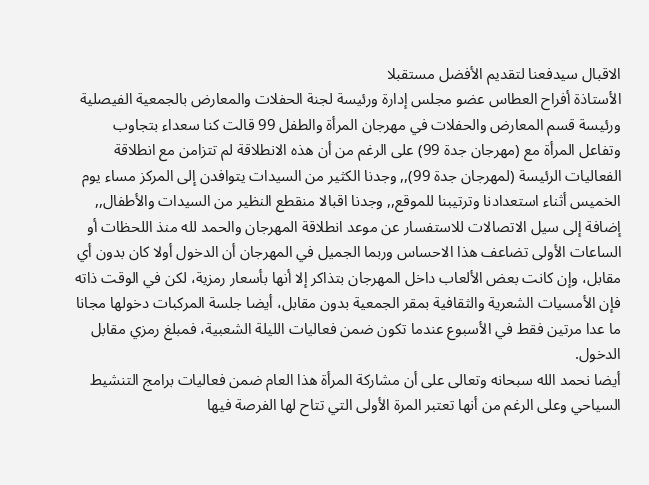الاقبال سيدفعنا لتقديم الأفضل مستقبلا
الأستاذة أفراح العطاس عضو مجلس إدارة ورئيسة لجنة الحفلات والمعارض بالجمعية الفيصلية ورئيسة قسم المعارض والحفلات في مهرجان المرأة والطفل 99 قالت كنا سعداء بتجاوب وتفاعل المرأة مع (مهرجان جدة 99) على الرغم من أن هذه الانطلاقة لم تتزامن مع انطلاقة الفعاليات الرئيسة (لمهرجان جدة 99),, وجدنا الكثير من السيدات يتوافدن إلى المركز مساء يوم الخميس أثناء استعدادنا وترتيبنا للموقع,, وجدنا اقبالا منقطع النظير من السيدات والأطفال,, إضافة إلى سيل الاتصالات للاستفسار عن موعد انطلاقة المهرجان والحمد لله منذ اللحظات أو الساعات الأولى تضاعف هذا الاحساس وربما الجميل في المهرجان أن الدخول أولا كان بدون أي مقابل، وإن كانت بعض الألعاب داخل المهرجان بتذاكر إلا أنها بأسعار رمزية، لكن في الوقت ذاته فإن الأمسيات الشعرية والثقافية بمقر الجمعية بدون مقابل، أيضا جلسة المركبات دخولها مجانا ما عدا مرتين فقط في الأسبوع عندما تكون ضمن فعاليات الليلة الشعبية، فمبلغ رمزي مقابل الدخول.
أيضا نحمد الله سبحانه وتعالى على أن مشاركة المرأة هذا العام ضمن فعاليات برامج التنشيط السياحي وعلى الرغم من أنها تعتبر المرة الأولى التي تتاح لها الفرصة فيها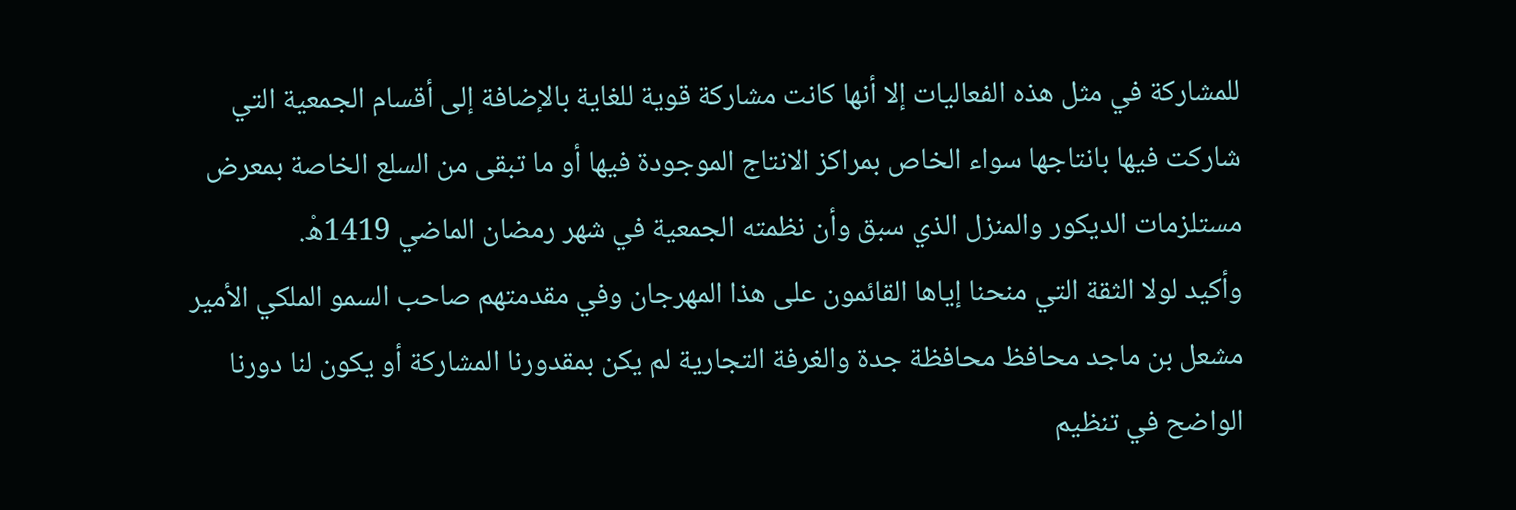للمشاركة في مثل هذه الفعاليات إلا أنها كانت مشاركة قوية للغاية بالإضافة إلى أقسام الجمعية التي شاركت فيها بانتاجها سواء الخاص بمراكز الانتاج الموجودة فيها أو ما تبقى من السلع الخاصة بمعرض مستلزمات الديكور والمنزل الذي سبق وأن نظمته الجمعية في شهر رمضان الماضي 1419هْ.
وأكيد لولا الثقة التي منحنا إياها القائمون على هذا المهرجان وفي مقدمتهم صاحب السمو الملكي الأمير مشعل بن ماجد محافظ محافظة جدة والغرفة التجارية لم يكن بمقدورنا المشاركة أو يكون لنا دورنا الواضح في تنظيم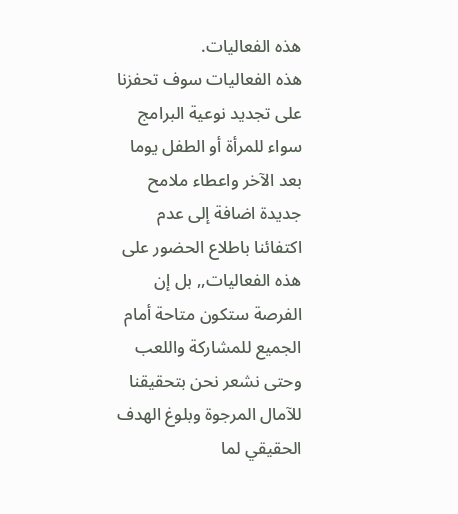هذه الفعاليات.
هذه الفعاليات سوف تحفزنا على تجديد نوعية البرامج سواء للمرأة أو الطفل يوما بعد الآخر واعطاء ملامح جديدة اضافة إلى عدم اكتفائنا باطلاع الحضور على هذه الفعاليات,, بل إن الفرصة ستكون متاحة أمام الجميع للمشاركة واللعب وحتى نشعر نحن بتحقيقنا للآمال المرجوة وبلوغ الهدف الحقيقي لما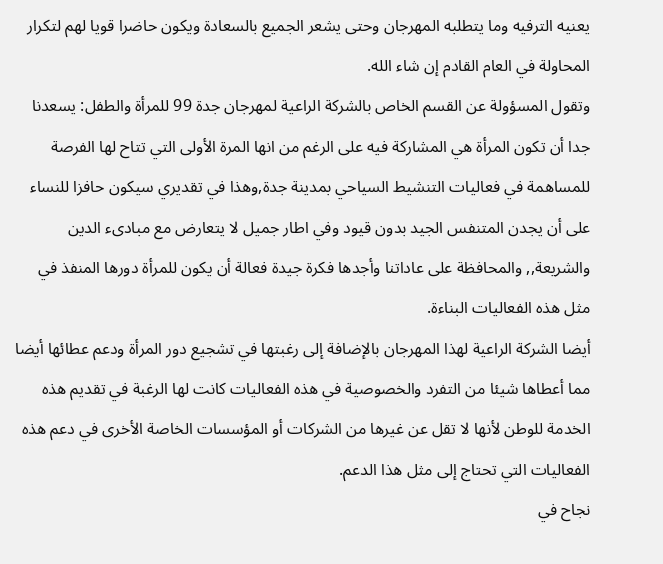يعنيه الترفيه وما يتطلبه المهرجان وحتى يشعر الجميع بالسعادة ويكون حاضرا قويا لهم لتكرار المحاولة في العام القادم إن شاء الله.
وتقول المسؤولة عن القسم الخاص بالشركة الراعية لمهرجان جدة 99 للمرأة والطفل: يسعدنا جدا أن تكون المرأة هي المشاركة فيه على الرغم من انها المرة الأولى التي تتاح لها الفرصة للمساهمة في فعاليات التنشيط السياحي بمدينة جدة,وهذا في تقديري سيكون حافزا للنساء على أن يجدن المتنفس الجيد بدون قيود وفي اطار جميل لا يتعارض مع مبادىء الدين والشريعة,, والمحافظة على عاداتنا وأجدها فكرة جيدة فعالة أن يكون للمرأة دورها المنفذ في مثل هذه الفعاليات البناءة.
أيضا الشركة الراعية لهذا المهرجان بالإضافة إلى رغبتها في تشجيع دور المرأة ودعم عطائها أيضا مما أعطاها شيئا من التفرد والخصوصية في هذه الفعاليات كانت لها الرغبة في تقديم هذه الخدمة للوطن لأنها لا تقل عن غيرها من الشركات أو المؤسسات الخاصة الأخرى في دعم هذه الفعاليات التي تحتاج إلى مثل هذا الدعم.
نجاح في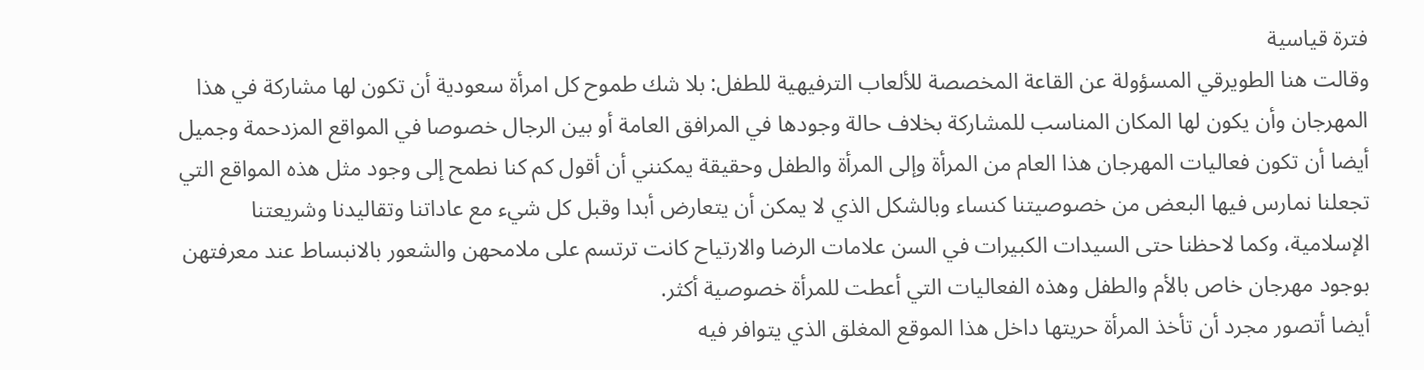فترة قياسية
وقالت هنا الطويرقي المسؤولة عن القاعة المخصصة للألعاب الترفيهية للطفل: بلا شك طموح كل امرأة سعودية أن تكون لها مشاركة في هذا المهرجان وأن يكون لها المكان المناسب للمشاركة بخلاف حالة وجودها في المرافق العامة أو بين الرجال خصوصا في المواقع المزدحمة وجميل أيضا أن تكون فعاليات المهرجان هذا العام من المرأة وإلى المرأة والطفل وحقيقة يمكنني أن أقول كم كنا نطمح إلى وجود مثل هذه المواقع التي تجعلنا نمارس فيها البعض من خصوصيتنا كنساء وبالشكل الذي لا يمكن أن يتعارض أبدا وقبل كل شيء مع عاداتنا وتقاليدنا وشريعتنا الإسلامية، وكما لاحظنا حتى السيدات الكبيرات في السن علامات الرضا والارتياح كانت ترتسم على ملامحهن والشعور بالانبساط عند معرفتهن بوجود مهرجان خاص بالأم والطفل وهذه الفعاليات التي أعطت للمرأة خصوصية أكثر.
أيضا أتصور مجرد أن تأخذ المرأة حريتها داخل هذا الموقع المغلق الذي يتوافر فيه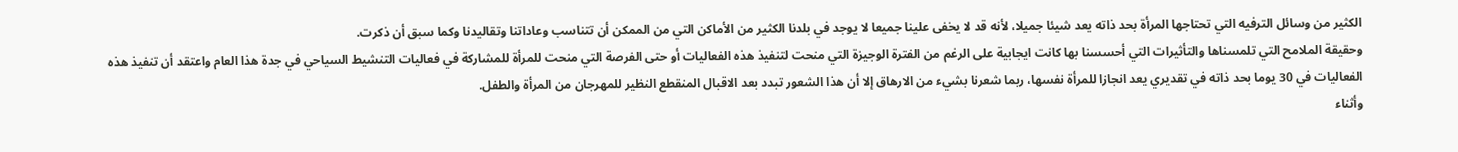الكثير من وسائل الترفيه التي تحتاجها المرأة بحد ذاته يعد شيئا جميلا، لأنه قد لا يخفى علينا جميعا لا يوجد في بلدنا الكثير من الأماكن التي من الممكن أن تتناسب وعاداتنا وتقاليدنا وكما سبق أن ذكرت.
وحقيقة الملامح التي تلمسناها والتأثيرات التي أحسسنا بها كانت ايجابية على الرغم من الفترة الوجيزة التي منحت لتنفيذ هذه الفعاليات أو حتى الفرصة التي منحت للمرأة للمشاركة في فعاليات التنشيط السياحي في جدة هذا العام واعتقد أن تنفيذ هذه الفعاليات في 30 يوما بحد ذاته في تقديري يعد انجازا للمرأة نفسها، ربما شعرنا بشيء من الارهاق إلا أن هذا الشعور تبدد بعد الاقبال المنقطع النظير للمهرجان من المرأة والطفل.
وأثناء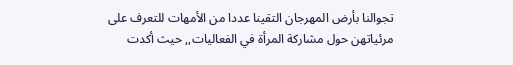تجوالنا بأرض المهرجان التقينا عددا من الأمهات للتعرف على مرئياتهن حول مشاركة المرأة في الفعاليات,, حيث أكدت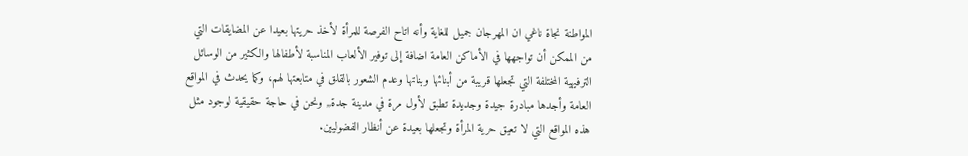المواطنة نجاة ناغي ان المهرجان جميل للغاية وأنه اتاح الفرصة للمرأة لأخذ حريتها بعيدا عن المضايقات التي من الممكن أن تواجهها في الأماكن العامة اضافة إلى توفير الألعاب المناسبة لأطفالها والكثير من الوسائل الترفيهية المختلفة التي تجعلها قريبة من أبنائها وبناتها وعدم الشعور بالقلق في متابعتها لهم، وكما يحدث في المواقع العامة وأجدها مبادرة جيدة وجديدة تطبق لأول مرة في مدينة جدة,, ونحن في حاجة حقيقية لوجود مثل هذه المواقع التي لا تعيق حرية المرأة وتجعلها بعيدة عن أنظار الفضوليين.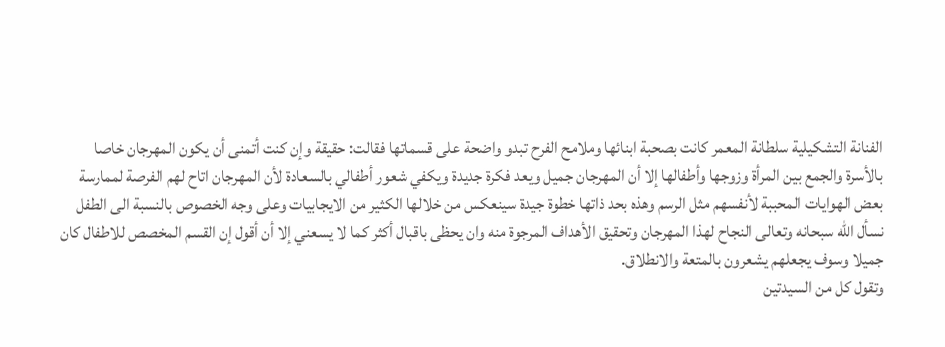الفنانة التشكيلية سلطانة المعمر كانت بصحبة ابنائها وملامح الفرح تبدو واضحة على قسماتها فقالت: حقيقة وإن كنت أتمنى أن يكون المهرجان خاصا بالأسرة والجمع بين المرأة وزوجها وأطفالها إلا أن المهرجان جميل ويعد فكرة جديدة ويكفي شعور أطفالي بالسعادة لأن المهرجان اتاح لهم الفرصة لممارسة بعض الهوايات المحببة لأنفسهم مثل الرسم وهذه بحد ذاتها خطوة جيدة سينعكس من خلالها الكثير من الايجابيات وعلى وجه الخصوص بالنسبة الى الطفل نسأل الله سبحانه وتعالى النجاح لهذا المهرجان وتحقيق الأهداف المرجوة منه وان يحظى باقبال أكثر كما لا يسعني إلا أن أقول إن القسم المخصص للاطفال كان جميلا وسوف يجعلهم يشعرون بالمتعة والانطلاق.
وتقول كل من السيدتين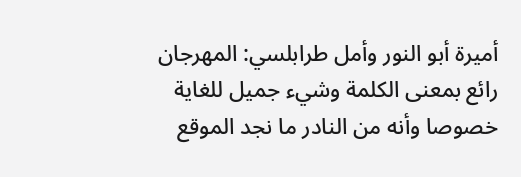أميرة أبو النور وأمل طرابلسي: المهرجان رائع بمعنى الكلمة وشيء جميل للغاية خصوصا وأنه من النادر ما نجد الموقع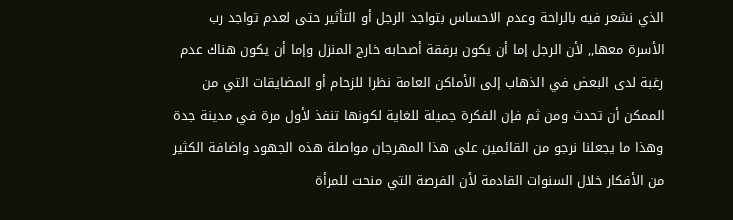الذي نشعر فيه بالراحة وعدم الاحساس بتواجد الرجل أو التأثير حتى لعدم تواجد رب الأسرة معها,, لأن الرجل إما أن يكون برفقة أصحابه خارج المنزل وإما أن يكون هناك عدم رغبة لدى البعض في الذهاب إلى الأماكن العامة نظرا للزحام أو المضايقات التي من الممكن أن تحدث ومن ثم فإن الفكرة جميلة للغاية لكونها تنفذ لأول مرة في مدينة جدة وهذا ما يجعلنا نرجو من القائمين على هذا المهرجان مواصلة هذه الجهود واضافة الكثير من الأفكار خلال السنوات القادمة لأن الفرصة التي منحت للمرأة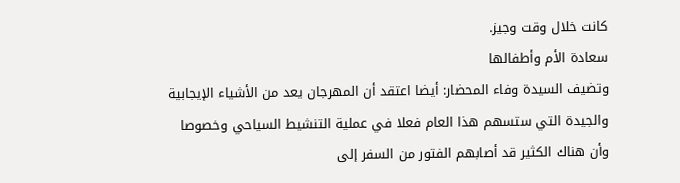كانت خلال وقت وجيز.
سعادة الأم وأطفالها
وتضيف السيدة وفاء المحضار: أيضا اعتقد أن المهرجان يعد من الأشياء الإيجابية والجيدة التي ستسهم هذا العام فعلا في عملية التنشيط السياحي وخصوصا وأن هناك الكثير قد أصابهم الفتور من السفر إلى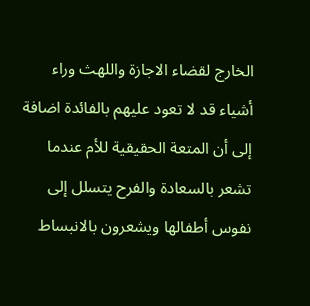الخارج لقضاء الاجازة واللهث وراء أشياء قد لا تعود عليهم بالفائدة اضافة إلى أن المتعة الحقيقية للأم عندما تشعر بالسعادة والفرح يتسلل إلى نفوس أطفالها ويشعرون بالانبساط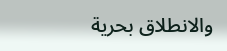والانطلاق بحرية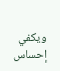ويكفي إحساس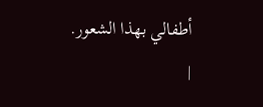أطفالي بهذا الشعور.
|